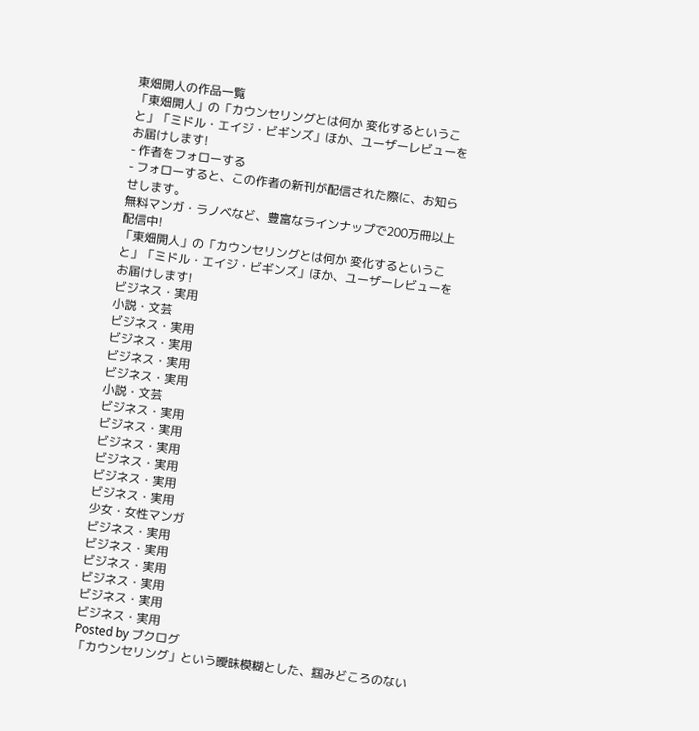東畑開人の作品一覧
「東畑開人」の「カウンセリングとは何か 変化するということ」「ミドル・エイジ・ビギンズ」ほか、ユーザーレビューをお届けします!
- 作者をフォローする
- フォローすると、この作者の新刊が配信された際に、お知らせします。
無料マンガ・ラノベなど、豊富なラインナップで200万冊以上配信中!
「東畑開人」の「カウンセリングとは何か 変化するということ」「ミドル・エイジ・ビギンズ」ほか、ユーザーレビューをお届けします!
ビジネス・実用
小説・文芸
ビジネス・実用
ビジネス・実用
ビジネス・実用
ビジネス・実用
小説・文芸
ビジネス・実用
ビジネス・実用
ビジネス・実用
ビジネス・実用
ビジネス・実用
ビジネス・実用
少女・女性マンガ
ビジネス・実用
ビジネス・実用
ビジネス・実用
ビジネス・実用
ビジネス・実用
ビジネス・実用
Posted by ブクログ
「カウンセリング」という曖昧模糊とした、掴みどころのない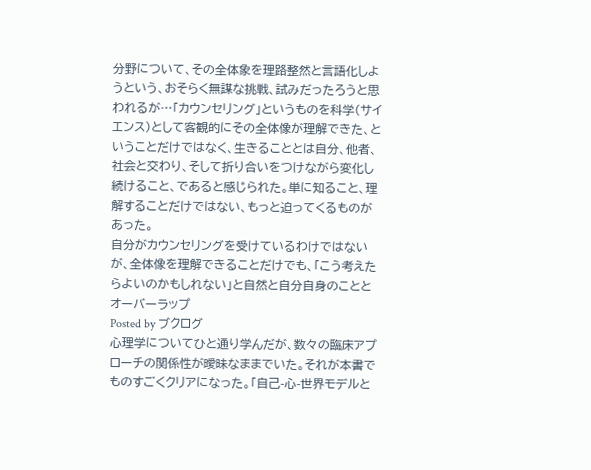分野について、その全体象を理路整然と言語化しようという、おそらく無謀な挑戦、試みだったろうと思われるが…「カウンセリング」というものを科学(サイエンス)として客観的にその全体像が理解できた、ということだけではなく、生きることとは自分、他者、社会と交わり、そして折り合いをつけながら変化し続けること、であると感じられた。単に知ること、理解することだけではない、もっと迫ってくるものがあった。
自分がカウンセリングを受けているわけではないが、全体像を理解できることだけでも、「こう考えたらよいのかもしれない」と自然と自分自身のこととオーバーラップ
Posted by ブクログ
心理学についてひと通り学んだが、数々の臨床アプローチの関係性が曖昧なままでいた。それが本書でものすごくクリアになった。「自己-心-世界モデルと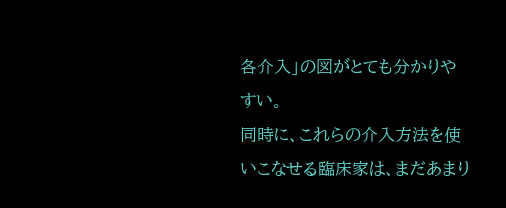各介入」の図がとても分かりやすい。
同時に、これらの介入方法を使いこなせる臨床家は、まだあまり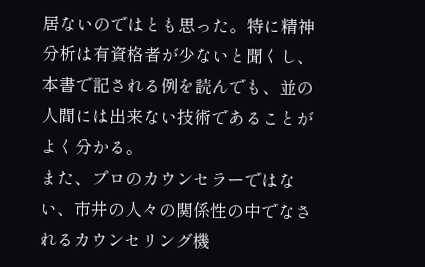居ないのではとも思った。特に精神分析は有資格者が少ないと聞くし、本書で記される例を読んでも、並の人間には出来ない技術であることがよく分かる。
また、プロのカウンセラーではない、市井の人々の関係性の中でなされるカウンセリング機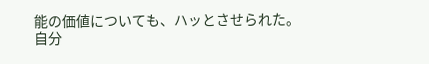能の価値についても、ハッとさせられた。
自分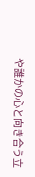や誰かの心と向き合う立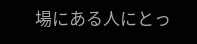場にある人にとっ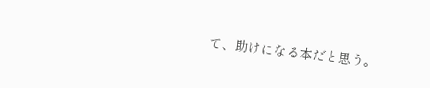て、助けになる本だと思う。